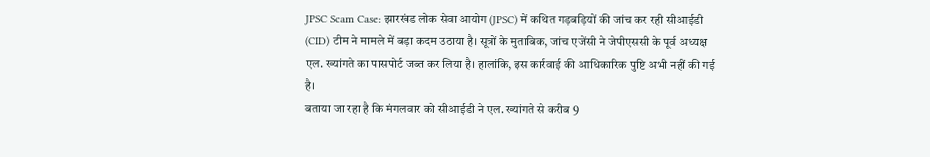JPSC Scam Case: झारखंड लोक सेवा आयोग (JPSC) में कथित गड़बड़ियों की जांच कर रही सीआईडी (CID) टीम ने मामले में बड़ा कदम उठाया है। सूत्रों के मुताबिक, जांच एजेंसी ने जेपीएससी के पूर्व अध्यक्ष एल. ख्यांगते का पासपोर्ट जब्त कर लिया है। हालांकि, इस कार्रवाई की आधिकारिक पुष्टि अभी नहीं की गई है।
बताया जा रहा है कि मंगलवार को सीआईडी ने एल. ख्यांगते से करीब 9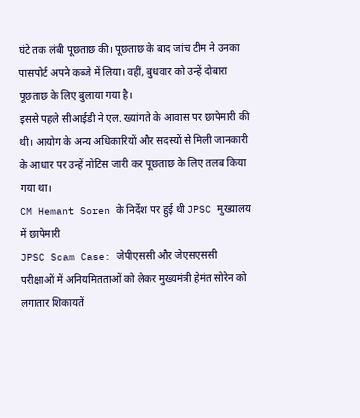घंटे तक लंबी पूछताछ की। पूछताछ के बाद जांच टीम ने उनका पासपोर्ट अपने कब्जे में लिया। वहीं, बुधवार को उन्हें दोबारा पूछताछ के लिए बुलाया गया है।
इससे पहले सीआईडी ने एल. ख्यांगते के आवास पर छापेमारी की थी। आयोग के अन्य अधिकारियों और सदस्यों से मिली जानकारी के आधार पर उन्हें नोटिस जारी कर पूछताछ के लिए तलब किया गया था।
CM Hemant Soren के निर्देश पर हुई थी JPSC मुख्यालय में छापेमारी
JPSC Scam Case: जेपीएससी और जेएसएससी परीक्षाओं में अनियमितताओं को लेकर मुख्यमंत्री हेमंत सोरेन को लगातार शिकायतें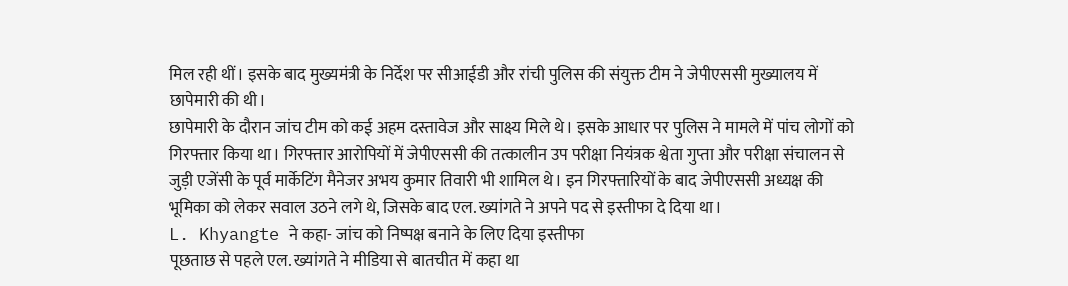मिल रही थीं। इसके बाद मुख्यमंत्री के निर्देश पर सीआईडी और रांची पुलिस की संयुक्त टीम ने जेपीएससी मुख्यालय में छापेमारी की थी।
छापेमारी के दौरान जांच टीम को कई अहम दस्तावेज और साक्ष्य मिले थे। इसके आधार पर पुलिस ने मामले में पांच लोगों को गिरफ्तार किया था। गिरफ्तार आरोपियों में जेपीएससी की तत्कालीन उप परीक्षा नियंत्रक श्वेता गुप्ता और परीक्षा संचालन से जुड़ी एजेंसी के पूर्व मार्केटिंग मैनेजर अभय कुमार तिवारी भी शामिल थे। इन गिरफ्तारियों के बाद जेपीएससी अध्यक्ष की भूमिका को लेकर सवाल उठने लगे थे, जिसके बाद एल. ख्यांगते ने अपने पद से इस्तीफा दे दिया था।
L. Khyangte ने कहा- जांच को निष्पक्ष बनाने के लिए दिया इस्तीफा
पूछताछ से पहले एल. ख्यांगते ने मीडिया से बातचीत में कहा था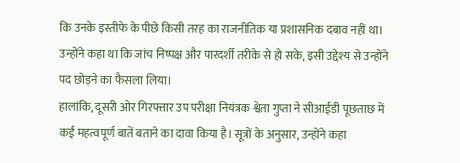कि उनके इस्तीफे के पीछे किसी तरह का राजनीतिक या प्रशासनिक दबाव नहीं था। उन्होंने कहा था कि जांच निष्पक्ष और पारदर्शी तरीके से हो सके, इसी उद्देश्य से उन्होंने पद छोड़ने का फैसला लिया।
हालांकि, दूसरी ओर गिरफ्तार उप परीक्षा नियंत्रक श्वेता गुप्ता ने सीआईडी पूछताछ में कई महत्वपूर्ण बातें बताने का दावा किया है। सूत्रों के अनुसार, उन्होंने कहा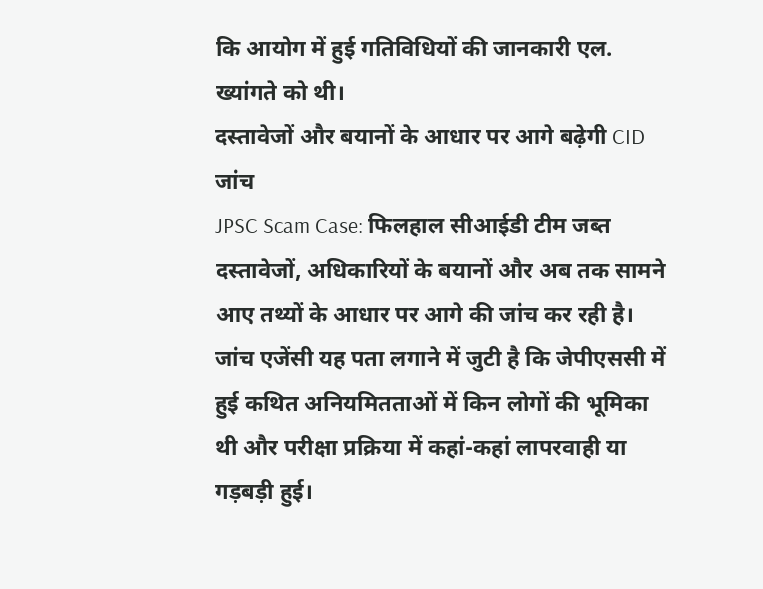कि आयोग में हुई गतिविधियों की जानकारी एल. ख्यांगते को थी।
दस्तावेजों और बयानों के आधार पर आगे बढ़ेगी CID जांच
JPSC Scam Case: फिलहाल सीआईडी टीम जब्त दस्तावेजों, अधिकारियों के बयानों और अब तक सामने आए तथ्यों के आधार पर आगे की जांच कर रही है। जांच एजेंसी यह पता लगाने में जुटी है कि जेपीएससी में हुई कथित अनियमितताओं में किन लोगों की भूमिका थी और परीक्षा प्रक्रिया में कहां-कहां लापरवाही या गड़बड़ी हुई।